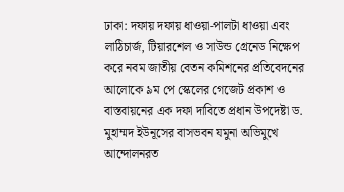ঢাকা: দফায় দফায় ধাওয়া-পালটা ধাওয়া এবং লাঠিচার্জ, টিয়ারশেল ও সাউন্ড গ্রেনেড নিক্ষেপ করে নবম জাতীয় বেতন কমিশনের প্রতিবেদনের আলোকে ৯ম পে স্কেলের গেজেট প্রকাশ ও বাস্তবায়নের এক দফা দাবিতে প্রধান উপদেষ্টা ড. মুহাম্মদ ইউনূসের বাসভবন যমুনা অভিমুখে আন্দোলনরত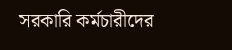সরকারি কর্মচারীদের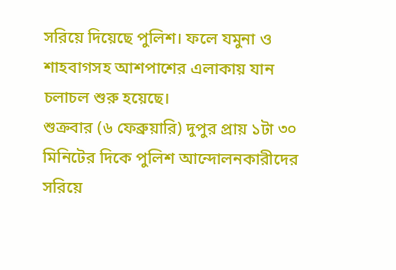সরিয়ে দিয়েছে পুলিশ। ফলে যমুনা ও শাহবাগসহ আশপাশের এলাকায় যান চলাচল শুরু হয়েছে।
শুক্রবার (৬ ফেব্রুয়ারি) দুপুর প্রায় ১টা ৩০ মিনিটের দিকে পুলিশ আন্দোলনকারীদের সরিয়ে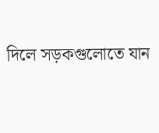দিলে সড়কগুলোতে যান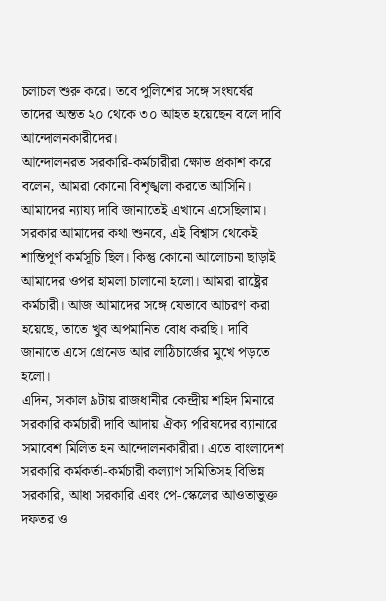চলাচল শুরু করে। তবে পুলিশের সঙ্গে সংঘর্ষের তাদের অন্তত ২০ থেকে ৩০ আহত হয়েছেন বলে দাবি আন্দোলনকারীদের।
আন্দোলনরত সরকারি-কর্মচারীরা ক্ষোভ প্রকাশ করে বলেন, আমরা কোনো বিশৃঙ্খলা করতে আসিনি। আমাদের ন্যায্য দাবি জানাতেই এখানে এসেছিলাম। সরকার আমাদের কথা শুনবে, এই বিশ্বাস থেকেই শান্তিপূর্ণ কর্মসূচি ছিল। কিন্তু কোনো আলোচনা ছাড়াই আমাদের ওপর হামলা চালানো হলো। আমরা রাষ্ট্রের কর্মচারী। আজ আমাদের সঙ্গে যেভাবে আচরণ করা হয়েছে, তাতে খুব অপমানিত বোধ করছি। দাবি জানাতে এসে গ্রেনেড আর লাঠিচার্জের মুখে পড়তে হলো।
এদিন, সকাল ৯টায় রাজধানীর কেন্দ্রীয় শহিদ মিনারে সরকারি কর্মচারী দাবি আদায় ঐক্য পরিষদের ব্যানারে সমাবেশ মিলিত হন আন্দোলনকারীরা। এতে বাংলাদেশ সরকারি কর্মকর্তা-কর্মচারী কল্যাণ সমিতিসহ বিভিন্ন সরকারি, আধা সরকারি এবং পে-স্কেলের আওতাভুক্ত দফতর ও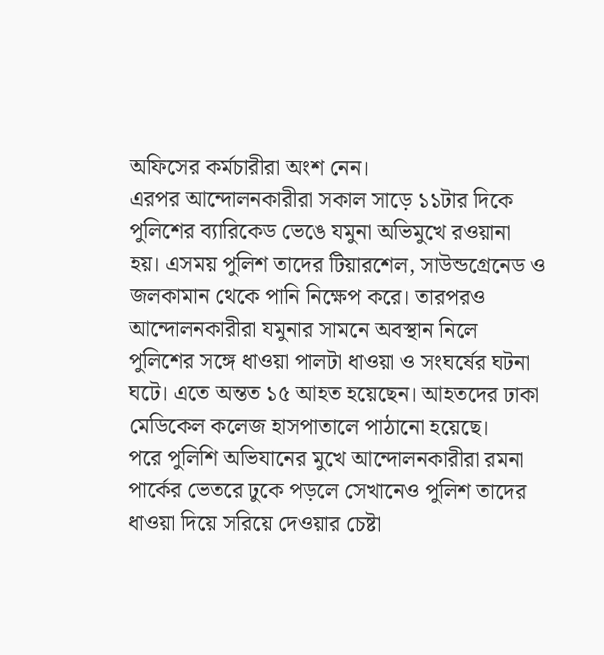অফিসের কর্মচারীরা অংশ নেন।
এরপর আন্দোলনকারীরা সকাল সাড়ে ১১টার দিকে পুলিশের ব্যারিকেড ভেঙে যমুনা অভিমুখে রওয়ানা হয়। এসময় পুলিশ তাদের টিয়ারশেল, সাউন্ডগ্রেনেড ও জলকামান থেকে পানি নিক্ষেপ করে। তারপরও আন্দোলনকারীরা যমুনার সামনে অবস্থান নিলে পুলিশের সঙ্গে ধাওয়া পালটা ধাওয়া ও সংঘর্ষের ঘটনা ঘটে। এতে অন্তত ১৫ আহত হয়েছেন। আহতদের ঢাকা মেডিকেল কলেজ হাসপাতালে পাঠানো হয়েছে।
পরে পুলিশি অভিযানের মুখে আন্দোলনকারীরা রমনা পার্কের ভেতরে ঢুকে পড়লে সেখানেও পুলিশ তাদের ধাওয়া দিয়ে সরিয়ে দেওয়ার চেষ্টা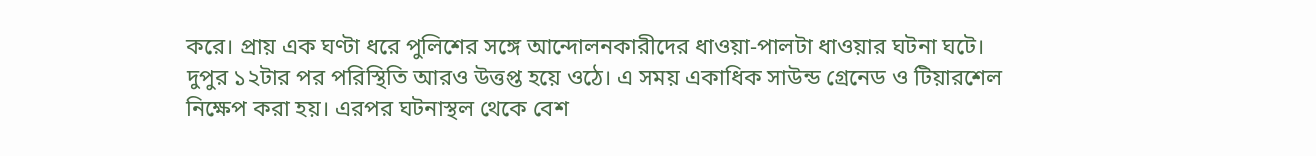করে। প্রায় এক ঘণ্টা ধরে পুলিশের সঙ্গে আন্দোলনকারীদের ধাওয়া-পালটা ধাওয়ার ঘটনা ঘটে। দুপুর ১২টার পর পরিস্থিতি আরও উত্তপ্ত হয়ে ওঠে। এ সময় একাধিক সাউন্ড গ্রেনেড ও টিয়ারশেল নিক্ষেপ করা হয়। এরপর ঘটনাস্থল থেকে বেশ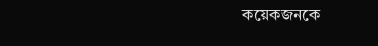কয়েকজনকে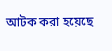আটক করা হয়েছে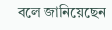বলে জানিয়েছেন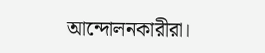আন্দোলনকারীরা।